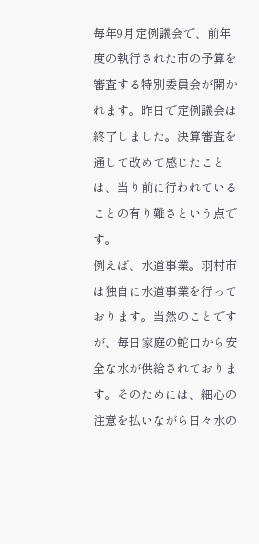毎年9月定例議会で、前年度の執行された市の予算を審査する特別委員会が開かれます。昨日で定例議会は終了しました。決算審査を通して改めて感じたことは、当り前に行われていることの有り難さという点です。
例えば、水道事業。羽村市は独自に水道事業を行っております。当然のことですが、毎日家庭の蛇口から安全な水が供給されております。そのためには、細心の注意を払いながら日々水の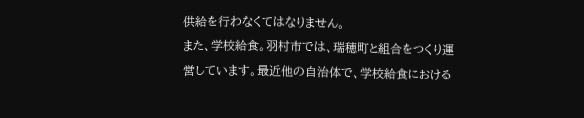供給を行わなくてはなりません。
また、学校給食。羽村市では、瑞穂町と組合をつくり運営しています。最近他の自治体で、学校給食における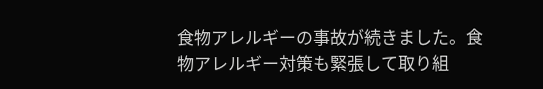食物アレルギーの事故が続きました。食物アレルギー対策も緊張して取り組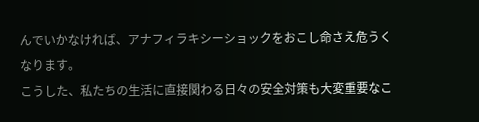んでいかなければ、アナフィラキシーショックをおこし命さえ危うくなります。
こうした、私たちの生活に直接関わる日々の安全対策も大変重要なこ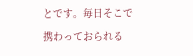とです。毎日そこで携わっておられる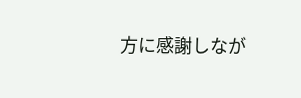方に感謝しなが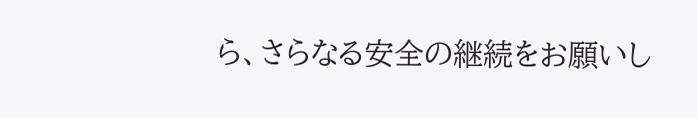ら、さらなる安全の継続をお願いし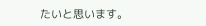たいと思います。